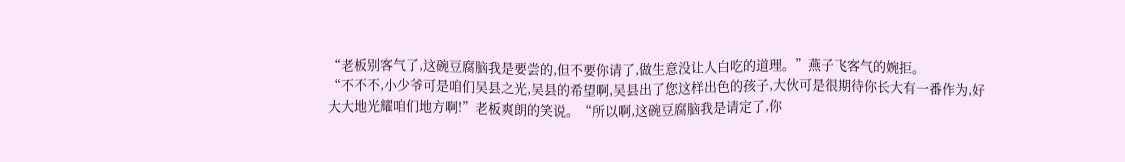“老板别客气了,这碗豆腐脑我是要尝的,但不要你请了,做生意没让人白吃的道理。”燕子飞客气的婉拒。
“不不不,小少爷可是咱们吴县之光,吴县的希望啊,吴县出了您这样出色的孩子,大伙可是很期待你长大有一番作为,好大大地光耀咱们地方啊!”老板爽朗的笑说。“所以啊,这碗豆腐脑我是请定了,你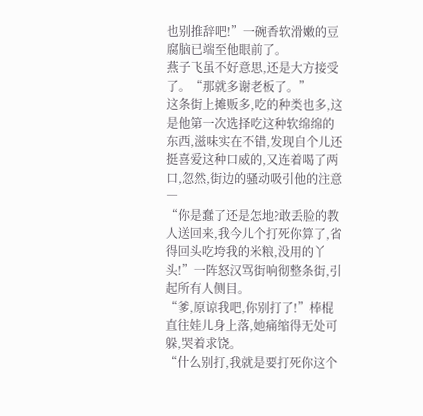也别推辞吧!”一碗香软滑嫩的豆腐脑已端至他眼前了。
燕子飞虽不好意思,还是大方接受了。“那就多谢老板了。”
这条街上摊贩多,吃的种类也多,这是他第一次选择吃这种软绵绵的东西,滋味实在不错,发现自个儿还挺喜爱这种口威的,又连着喝了两口,忽然,街边的骚动吸引他的注意―
“你是蠢了还是怎地?敢丢脸的教人送回来,我今儿个打死你算了,省得回头吃垮我的米粮,没用的丫头!”一阵怒汉骂街响彻整条街,引起所有人侧目。
“爹,原谅我吧,你别打了!”棒棍直往娃儿身上落,她痛缩得无处可躲,哭着求饶。
“什么别打,我就是要打死你这个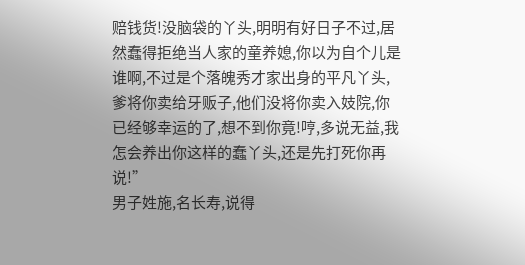赔钱货!没脑袋的丫头,明明有好日子不过,居然蠢得拒绝当人家的童养媳,你以为自个儿是谁啊,不过是个落魄秀才家出身的平凡丫头,爹将你卖给牙贩子,他们没将你卖入妓院,你已经够幸运的了,想不到你竟!哼,多说无益,我怎会养出你这样的蠢丫头,还是先打死你再说!”
男子姓施,名长寿,说得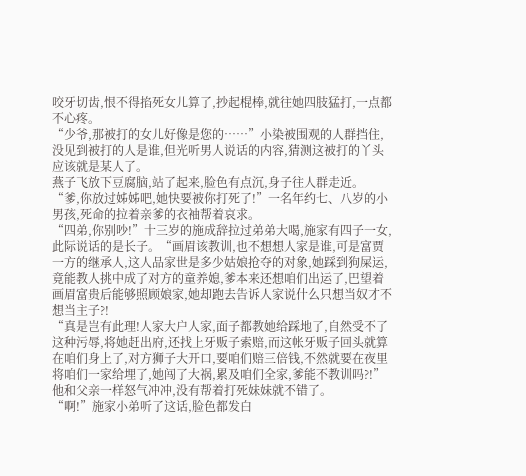咬牙切齿,恨不得掐死女儿算了,抄起棍棒,就往她四肢猛打,一点都不心疼。
“少爷,那被打的女儿好像是您的……”小染被围观的人群挡住,没见到被打的人是谁,但光听男人说话的内容,猜测这被打的丫头应该就是某人了。
燕子飞放下豆腐脑,站了起来,脸色有点沉,身子往人群走近。
“爹,你放过姊姊吧,她快要被你打死了!”一名年约七、八岁的小男孩,死命的拉着亲爹的衣袖帮着哀求。
“四弟,你别吵!”十三岁的施成辞拉过弟弟大喝,施家有四子一女,此际说话的是长子。“画眉该教训,也不想想人家是谁,可是富贾一方的继承人,这人品家世是多少姑娘抢夺的对象,她踩到狗屎运,竟能教人挑中成了对方的童养媳,爹本来还想咱们出运了,巴望着画眉富贵后能够照顾娘家,她却跑去告诉人家说什么只想当奴才不想当主子?!
“真是岂有此理!人家大户人家,面子都教她给踩地了,自然受不了这种污辱,将她赶出府,还找上牙贩子索赔,而这帐牙贩子回头就算在咱们身上了,对方狮子大开口,要咱们赔三倍钱,不然就要在夜里将咱们一家给埋了,她闯了大祸,累及咱们全家,爹能不教训吗?!”他和父亲一样怒气冲冲,没有帮着打死妹妹就不错了。
“啊!”施家小弟听了这话,脸色都发白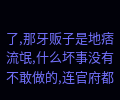了,那牙贩子是地痞流氓,什么坏事没有不敢做的,连官府都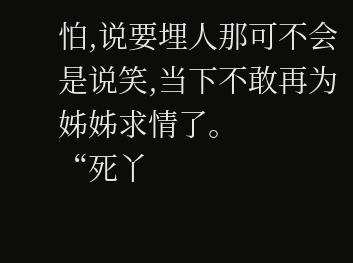怕,说要埋人那可不会是说笑,当下不敢再为姊姊求情了。
“死丫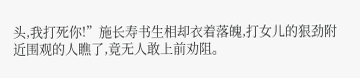头,我打死你!”施长寿书生相却衣着落魄,打女儿的狠劲附近围观的人瞧了,竟无人敢上前劝阻。